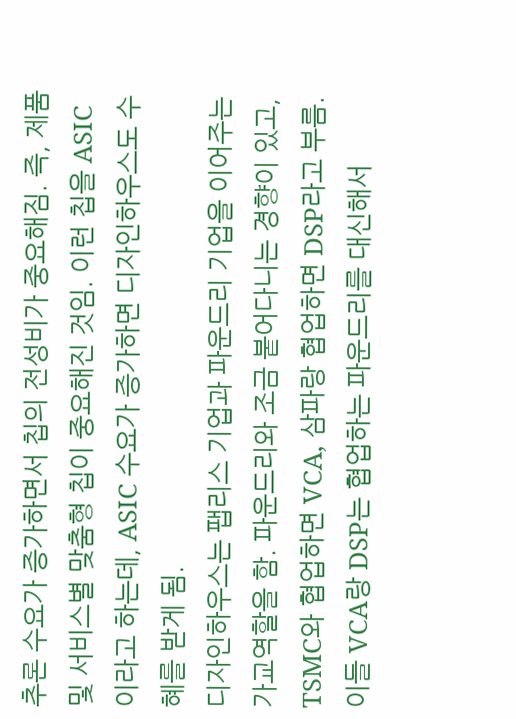추론 수요가 증가하면서 칩의 전성비가 중요해짐. 즉, 제품 및 서비스별 맞춤형 칩이 중요해진 것임. 이런 칩을 ASIC이라고 하는데, ASIC 수요가 증가하면 디자인하우스도 수혜를 받게 됨.
디자인하우스는 팹리스 기업과 파운드리 기업을 이어주는 가교역할을 함. 파운드리와 조금 붙어다니는 경향이 있고, TSMC와 협업하면 VCA, 삼파랑 협업하면 DSP라고 부름. 이들 VCA랑 DSP는 협업하는 파운드리를 대신해서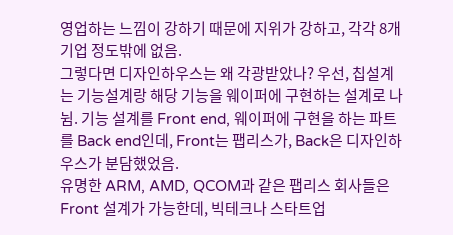영업하는 느낌이 강하기 때문에 지위가 강하고, 각각 8개기업 정도밖에 없음.
그렇다면 디자인하우스는 왜 각광받았나? 우선, 칩설계는 기능설계랑 해당 기능을 웨이퍼에 구현하는 설계로 나뉨. 기능 설계를 Front end, 웨이퍼에 구현을 하는 파트를 Back end인데, Front는 팹리스가, Back은 디자인하우스가 분담했었음.
유명한 ARM, AMD, QCOM과 같은 팹리스 회사들은 Front 설계가 가능한데, 빅테크나 스타트업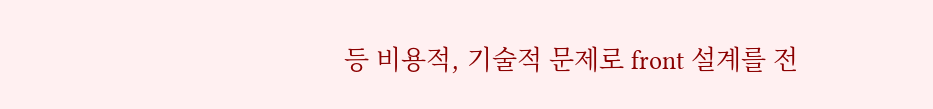등 비용적, 기술적 문제로 front 설계를 전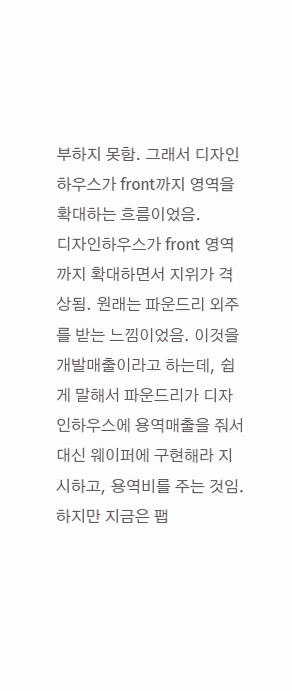부하지 못함. 그래서 디자인하우스가 front까지 영역을 확대하는 흐름이었음.
디자인하우스가 front 영역까지 확대하면서 지위가 격상됨. 원래는 파운드리 외주를 받는 느낌이었음. 이것을 개발매출이라고 하는데, 쉽게 말해서 파운드리가 디자인하우스에 용역매출을 줘서 대신 웨이퍼에 구현해라 지시하고, 용역비를 주는 것임.
하지만 지금은 팹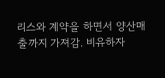리스와 계약을 하면서 양산매출까지 가져감. 비유하자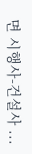면 시행사-건설사 ...